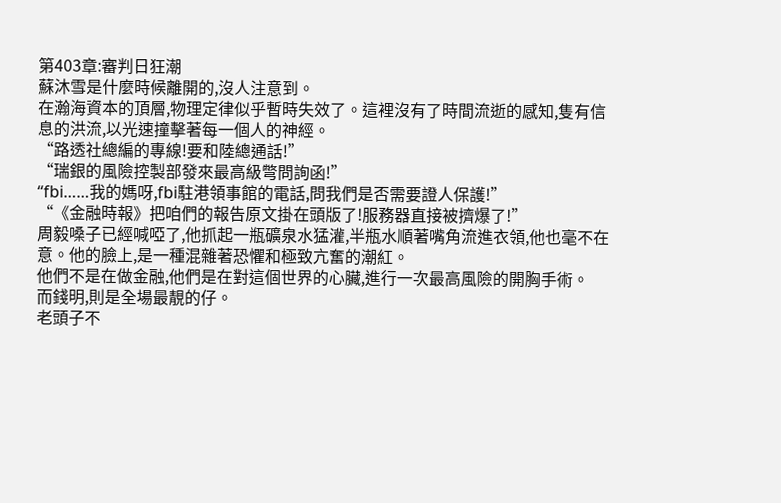第403章:審判日狂潮
蘇沐雪是什麼時候離開的,沒人注意到。
在瀚海資本的頂層,物理定律似乎暫時失效了。這裡沒有了時間流逝的感知,隻有信息的洪流,以光速撞擊著每一個人的神經。
“路透社總編的專線!要和陸總通話!”
“瑞銀的風險控製部發來最高級彆問詢函!”
“fbi……我的媽呀,fbi駐港領事館的電話,問我們是否需要證人保護!”
“《金融時報》把咱們的報告原文掛在頭版了!服務器直接被擠爆了!”
周毅嗓子已經喊啞了,他抓起一瓶礦泉水猛灌,半瓶水順著嘴角流進衣領,他也毫不在意。他的臉上,是一種混雜著恐懼和極致亢奮的潮紅。
他們不是在做金融,他們是在對這個世界的心臟,進行一次最高風險的開胸手術。
而錢明,則是全場最靚的仔。
老頭子不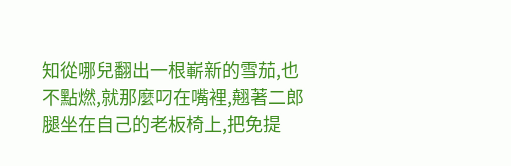知從哪兒翻出一根嶄新的雪茄,也不點燃,就那麼叼在嘴裡,翹著二郎腿坐在自己的老板椅上,把免提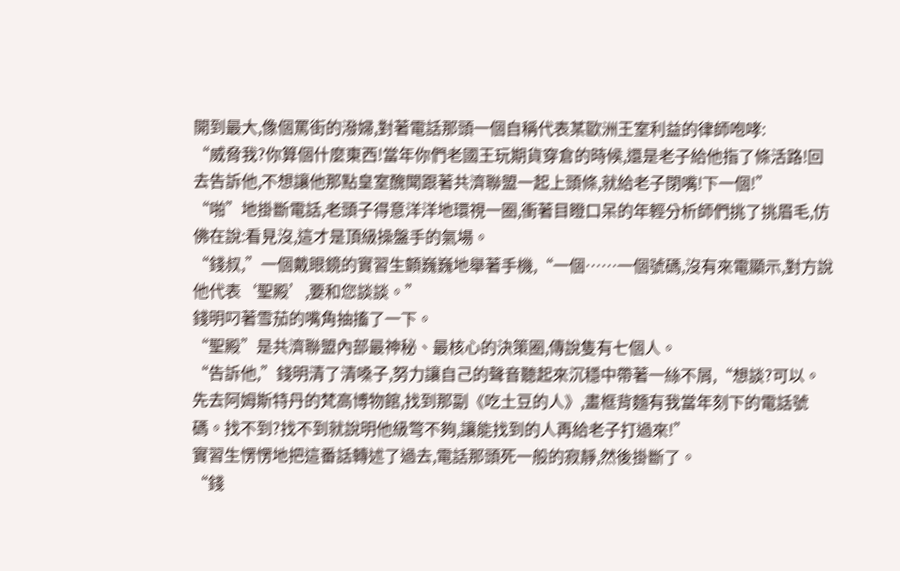開到最大,像個罵街的潑婦,對著電話那頭一個自稱代表某歐洲王室利益的律師咆哮:
“威脅我?你算個什麼東西!當年你們老國王玩期貨穿倉的時候,還是老子給他指了條活路!回去告訴他,不想讓他那點皇室醜聞跟著共濟聯盟一起上頭條,就給老子閉嘴!下一個!”
“啪”地掛斷電話,老頭子得意洋洋地環視一圈,衝著目瞪口呆的年輕分析師們挑了挑眉毛,仿佛在說:看見沒,這才是頂級操盤手的氣場。
“錢叔,”一個戴眼鏡的實習生顫巍巍地舉著手機,“一個……一個號碼,沒有來電顯示,對方說他代表‘聖殿’,要和您談談。”
錢明叼著雪茄的嘴角抽搐了一下。
“聖殿”是共濟聯盟內部最神秘、最核心的決策圈,傳說隻有七個人。
“告訴他,”錢明清了清嗓子,努力讓自己的聲音聽起來沉穩中帶著一絲不屑,“想談?可以。先去阿姆斯特丹的梵高博物館,找到那副《吃土豆的人》,畫框背麵有我當年刻下的電話號碼。找不到?找不到就說明他級彆不夠,讓能找到的人再給老子打過來!”
實習生愣愣地把這番話轉述了過去,電話那頭死一般的寂靜,然後掛斷了。
“錢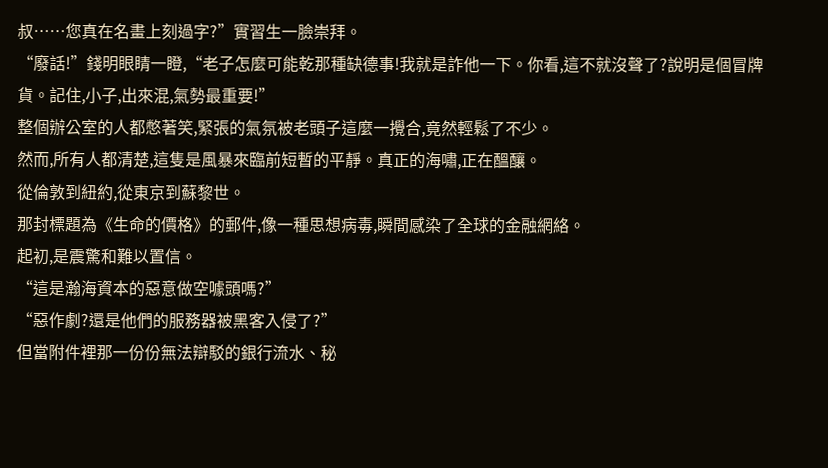叔……您真在名畫上刻過字?”實習生一臉崇拜。
“廢話!”錢明眼睛一瞪,“老子怎麼可能乾那種缺德事!我就是詐他一下。你看,這不就沒聲了?說明是個冒牌貨。記住,小子,出來混,氣勢最重要!”
整個辦公室的人都憋著笑,緊張的氣氛被老頭子這麼一攪合,竟然輕鬆了不少。
然而,所有人都清楚,這隻是風暴來臨前短暫的平靜。真正的海嘯,正在醞釀。
從倫敦到紐約,從東京到蘇黎世。
那封標題為《生命的價格》的郵件,像一種思想病毒,瞬間感染了全球的金融網絡。
起初,是震驚和難以置信。
“這是瀚海資本的惡意做空噱頭嗎?”
“惡作劇?還是他們的服務器被黑客入侵了?”
但當附件裡那一份份無法辯駁的銀行流水、秘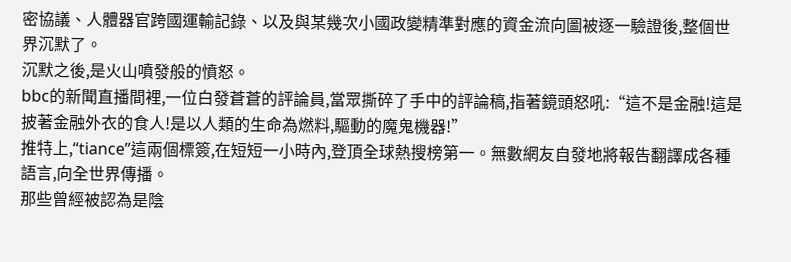密協議、人體器官跨國運輸記錄、以及與某幾次小國政變精準對應的資金流向圖被逐一驗證後,整個世界沉默了。
沉默之後,是火山噴發般的憤怒。
bbc的新聞直播間裡,一位白發蒼蒼的評論員,當眾撕碎了手中的評論稿,指著鏡頭怒吼:“這不是金融!這是披著金融外衣的食人!是以人類的生命為燃料,驅動的魔鬼機器!”
推特上,“tiance”這兩個標簽,在短短一小時內,登頂全球熱搜榜第一。無數網友自發地將報告翻譯成各種語言,向全世界傳播。
那些曾經被認為是陰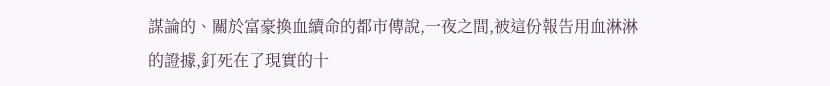謀論的、關於富豪換血續命的都市傳說,一夜之間,被這份報告用血淋淋的證據,釘死在了現實的十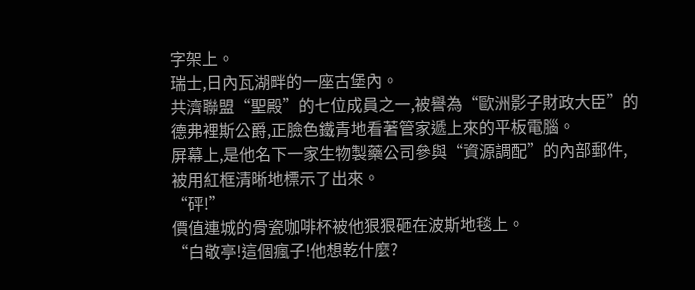字架上。
瑞士,日內瓦湖畔的一座古堡內。
共濟聯盟“聖殿”的七位成員之一,被譽為“歐洲影子財政大臣”的德弗裡斯公爵,正臉色鐵青地看著管家遞上來的平板電腦。
屏幕上,是他名下一家生物製藥公司參與“資源調配”的內部郵件,被用紅框清晰地標示了出來。
“砰!”
價值連城的骨瓷咖啡杯被他狠狠砸在波斯地毯上。
“白敬亭!這個瘋子!他想乾什麼?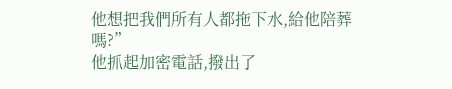他想把我們所有人都拖下水,給他陪葬嗎?”
他抓起加密電話,撥出了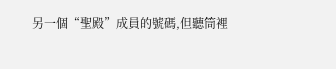另一個“聖殿”成員的號碼,但聽筒裡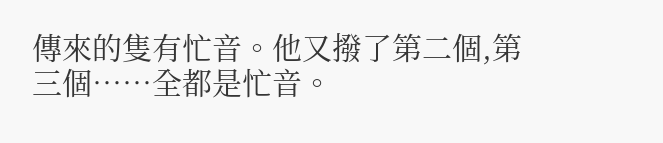傳來的隻有忙音。他又撥了第二個,第三個……全都是忙音。